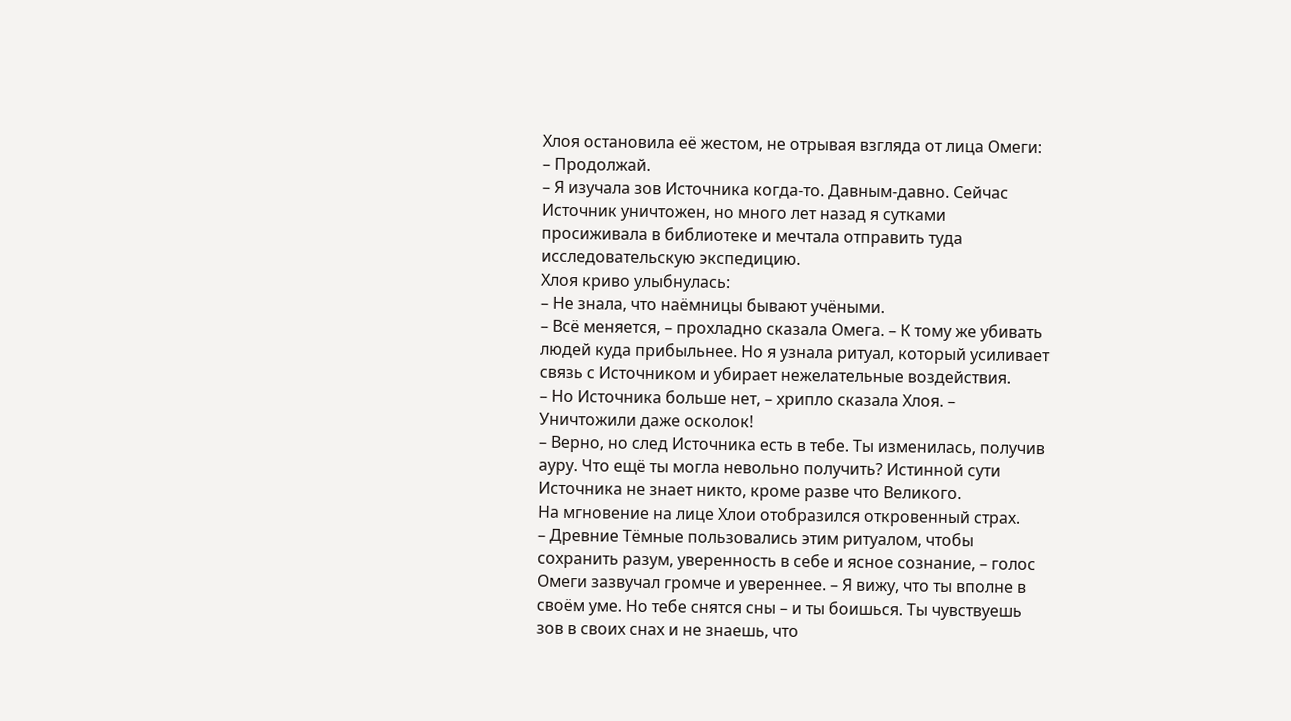Хлоя остановила её жестом, не отрывая взгляда от лица Омеги:
– Продолжай.
– Я изучала зов Источника когда-то. Давным-давно. Сейчас Источник уничтожен, но много лет назад я сутками просиживала в библиотеке и мечтала отправить туда исследовательскую экспедицию.
Хлоя криво улыбнулась:
– Не знала, что наёмницы бывают учёными.
– Всё меняется, – прохладно сказала Омега. – К тому же убивать людей куда прибыльнее. Но я узнала ритуал, который усиливает связь с Источником и убирает нежелательные воздействия.
– Но Источника больше нет, – хрипло сказала Хлоя. – Уничтожили даже осколок!
– Верно, но след Источника есть в тебе. Ты изменилась, получив ауру. Что ещё ты могла невольно получить? Истинной сути Источника не знает никто, кроме разве что Великого.
На мгновение на лице Хлои отобразился откровенный страх.
– Древние Тёмные пользовались этим ритуалом, чтобы сохранить разум, уверенность в себе и ясное сознание, – голос Омеги зазвучал громче и увереннее. – Я вижу, что ты вполне в своём уме. Но тебе снятся сны – и ты боишься. Ты чувствуешь зов в своих снах и не знаешь, что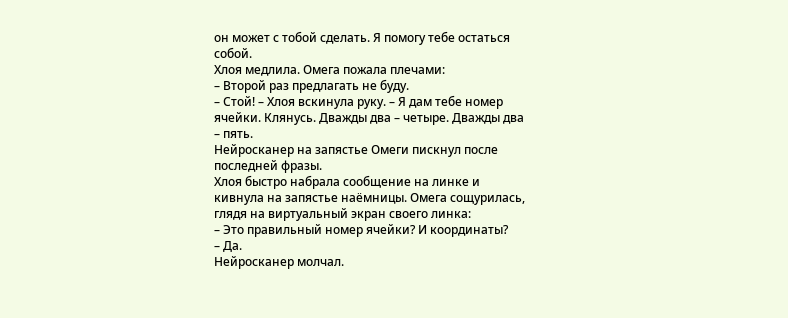он может с тобой сделать. Я помогу тебе остаться собой.
Хлоя медлила. Омега пожала плечами:
– Второй раз предлагать не буду.
– Стой! – Хлоя вскинула руку. – Я дам тебе номер ячейки. Клянусь. Дважды два – четыре. Дважды два – пять.
Нейросканер на запястье Омеги пискнул после последней фразы.
Хлоя быстро набрала сообщение на линке и кивнула на запястье наёмницы. Омега сощурилась, глядя на виртуальный экран своего линка:
– Это правильный номер ячейки? И координаты?
– Да.
Нейросканер молчал.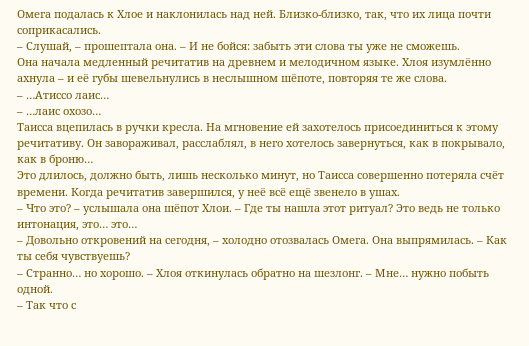Омега подалась к Хлое и наклонилась над ней. Близко-близко, так, что их лица почти соприкасались.
– Слушай, – прошептала она. – И не бойся: забыть эти слова ты уже не сможешь.
Она начала медленный речитатив на древнем и мелодичном языке. Хлоя изумлённо ахнула – и её губы шевельнулись в неслышном шёпоте, повторяя те же слова.
– …Атиссо лаис…
– …лаис охозо…
Таисса вцепилась в ручки кресла. На мгновение ей захотелось присоединиться к этому речитативу. Он завораживал, расслаблял, в него хотелось завернуться, как в покрывало, как в броню…
Это длилось, должно быть, лишь несколько минут, но Таисса совершенно потеряла счёт времени. Когда речитатив завершился, у неё всё ещё звенело в ушах.
– Что это? – услышала она шёпот Хлои. – Где ты нашла этот ритуал? Это ведь не только интонация, это… это…
– Довольно откровений на сегодня, – холодно отозвалась Омега. Она выпрямилась. – Как ты себя чувствуешь?
– Странно… но хорошо. – Хлоя откинулась обратно на шезлонг. – Мне… нужно побыть одной.
– Так что с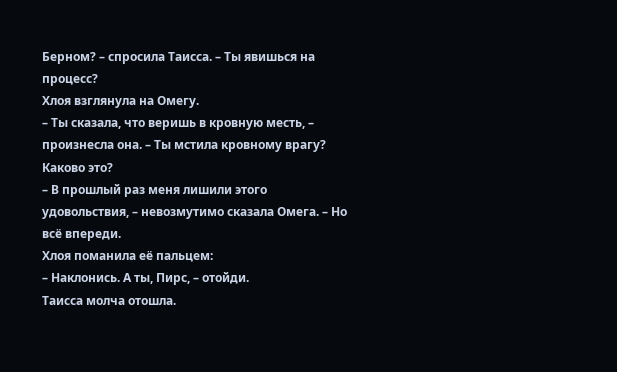Берном? – спросила Таисса. – Ты явишься на процесс?
Хлоя взглянула на Омегу.
– Ты сказала, что веришь в кровную месть, – произнесла она. – Ты мстила кровному врагу? Каково это?
– В прошлый раз меня лишили этого удовольствия, – невозмутимо сказала Омега. – Но всё впереди.
Хлоя поманила её пальцем:
– Наклонись. А ты, Пирс, – отойди.
Таисса молча отошла.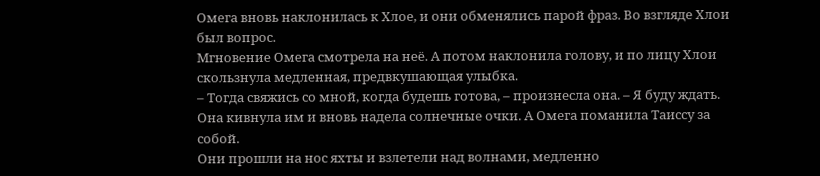Омега вновь наклонилась к Хлое, и они обменялись парой фраз. Во взгляде Хлои был вопрос.
Мгновение Омега смотрела на неё. А потом наклонила голову, и по лицу Хлои скользнула медленная, предвкушающая улыбка.
– Тогда свяжись со мной, когда будешь готова, – произнесла она. – Я буду ждать.
Она кивнула им и вновь надела солнечные очки. А Омега поманила Таиссу за собой.
Они прошли на нос яхты и взлетели над волнами, медленно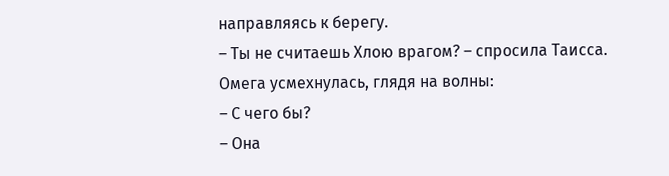направляясь к берегу.
– Ты не считаешь Хлою врагом? – спросила Таисса.
Омега усмехнулась, глядя на волны:
– С чего бы?
– Она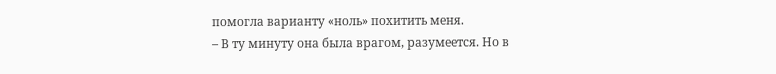помогла варианту «ноль» похитить меня.
– В ту минуту она была врагом, разумеется. Но в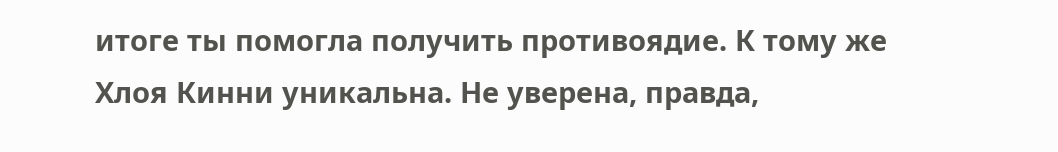итоге ты помогла получить противоядие. К тому же Хлоя Кинни уникальна. Не уверена, правда,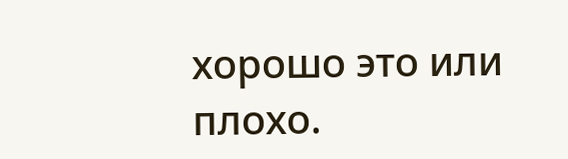хорошо это или плохо.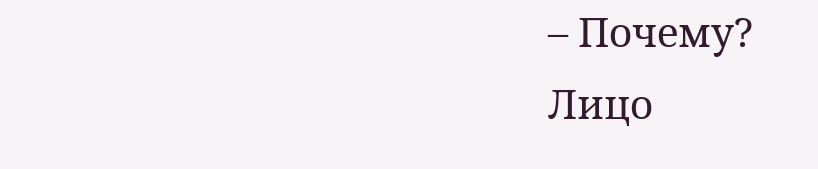– Почему?
Лицо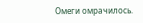Омеги омрачилось.